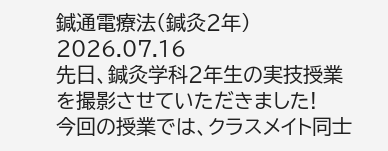鍼通電療法(鍼灸2年)
2026.07.16
先日、鍼灸学科2年生の実技授業を撮影させていただきました!
今回の授業では、クラスメイト同士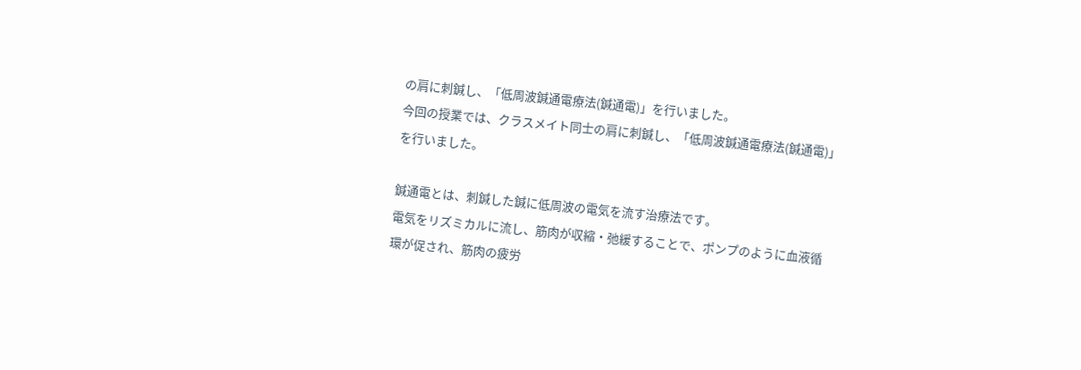の肩に刺鍼し、「低周波鍼通電療法(鍼通電)」を行いました。
今回の授業では、クラスメイト同士の肩に刺鍼し、「低周波鍼通電療法(鍼通電)」を行いました。

鍼通電とは、刺鍼した鍼に低周波の電気を流す治療法です。
電気をリズミカルに流し、筋肉が収縮・弛緩することで、ポンプのように血液循環が促され、筋肉の疲労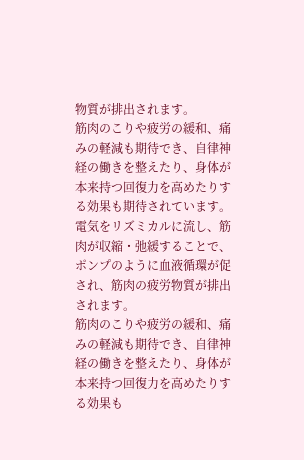物質が排出されます。
筋肉のこりや疲労の緩和、痛みの軽減も期待でき、自律神経の働きを整えたり、身体が本来持つ回復力を高めたりする効果も期待されています。
電気をリズミカルに流し、筋肉が収縮・弛緩することで、ポンプのように血液循環が促され、筋肉の疲労物質が排出されます。
筋肉のこりや疲労の緩和、痛みの軽減も期待でき、自律神経の働きを整えたり、身体が本来持つ回復力を高めたりする効果も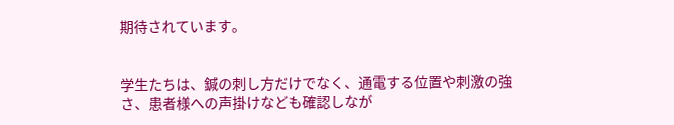期待されています。


学生たちは、鍼の刺し方だけでなく、通電する位置や刺激の強さ、患者様への声掛けなども確認しなが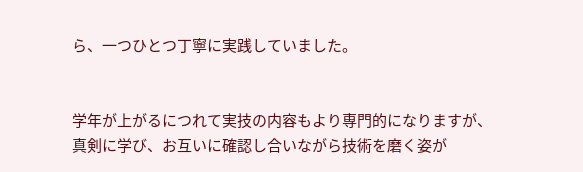ら、一つひとつ丁寧に実践していました。


学年が上がるにつれて実技の内容もより専門的になりますが、真剣に学び、お互いに確認し合いながら技術を磨く姿が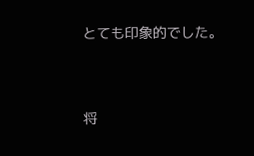とても印象的でした。


将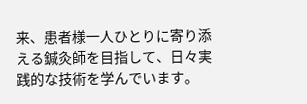来、患者様一人ひとりに寄り添える鍼灸師を目指して、日々実践的な技術を学んでいます。